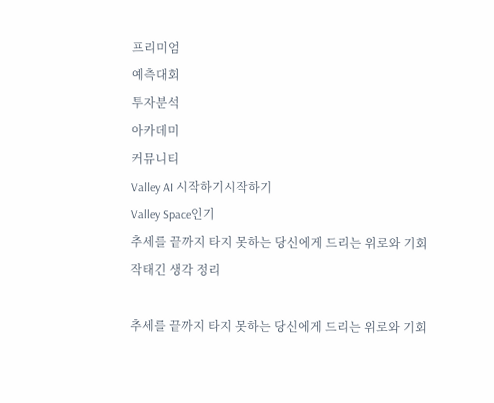프리미엄
예측대회
투자분석
아카데미
커뮤니티
Valley AI 시작하기시작하기
Valley Space인기
추세를 끝까지 타지 못하는 당신에게 드리는 위로와 기회
작태긴 생각 정리

추세를 끝까지 타지 못하는 당신에게 드리는 위로와 기회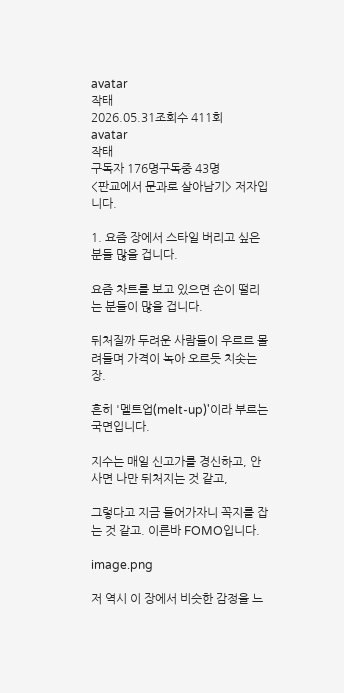avatar
작태
2026.05.31조회수 411회
avatar
작태
구독자 176명구독중 43명
<판교에서 문과로 살아남기> 저자입니다.

1. 요즘 장에서 스타일 버리고 싶은 분들 많을 겁니다.

요즘 차트를 보고 있으면 손이 떨리는 분들이 많을 겁니다.

뒤처질까 두려운 사람들이 우르르 몰려들며 가격이 녹아 오르듯 치솟는 장.

흔히 '멜트업(melt-up)'이라 부르는 국면입니다.

지수는 매일 신고가를 경신하고, 안 사면 나만 뒤처지는 것 같고,

그렇다고 지금 들어가자니 꼭지를 잡는 것 같고. 이른바 FOMO입니다.

image.png

저 역시 이 장에서 비슷한 감정을 느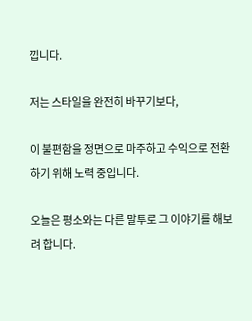낍니다.

저는 스타일을 완전히 바꾸기보다,

이 불편함을 정면으로 마주하고 수익으로 전환하기 위해 노력 중입니다.

오늘은 평소와는 다른 말투로 그 이야기를 해보려 합니다.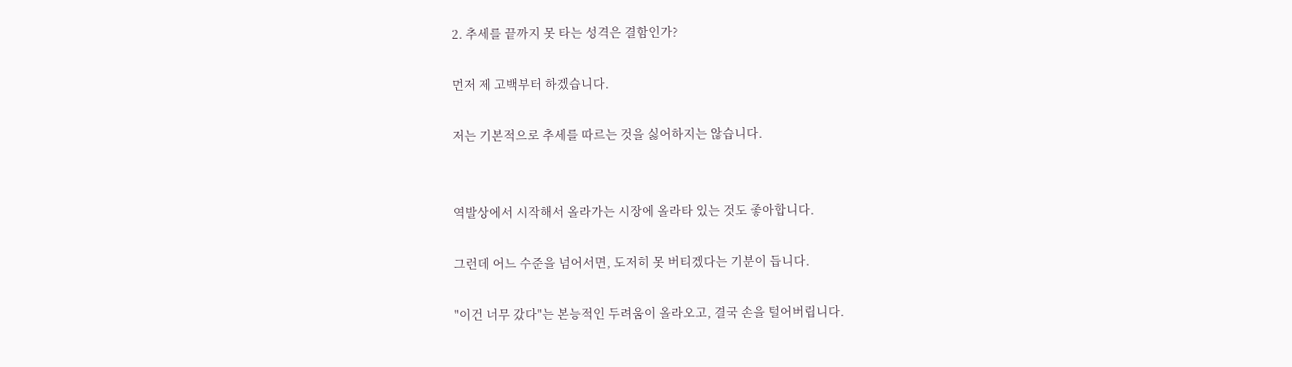2. 추세를 끝까지 못 타는 성격은 결함인가?

먼저 제 고백부터 하겠습니다.

저는 기본적으로 추세를 따르는 것을 싫어하지는 않습니다.


역발상에서 시작해서 올라가는 시장에 올라타 있는 것도 좋아합니다.

그런데 어느 수준을 넘어서면, 도저히 못 버티겠다는 기분이 듭니다.

"이건 너무 갔다"는 본능적인 두려움이 올라오고, 결국 손을 털어버립니다.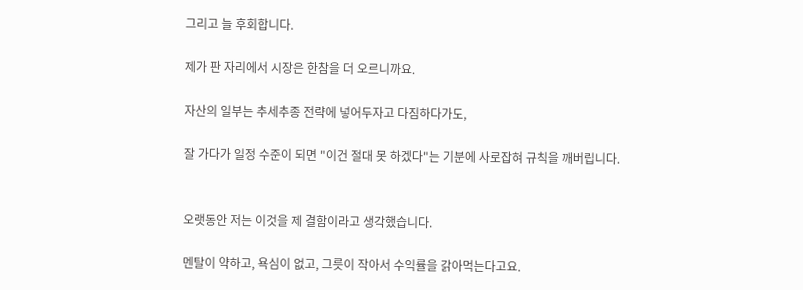그리고 늘 후회합니다.

제가 판 자리에서 시장은 한참을 더 오르니까요.

자산의 일부는 추세추종 전략에 넣어두자고 다짐하다가도,

잘 가다가 일정 수준이 되면 "이건 절대 못 하겠다"는 기분에 사로잡혀 규칙을 깨버립니다.


오랫동안 저는 이것을 제 결함이라고 생각했습니다.

멘탈이 약하고, 욕심이 없고, 그릇이 작아서 수익률을 갉아먹는다고요.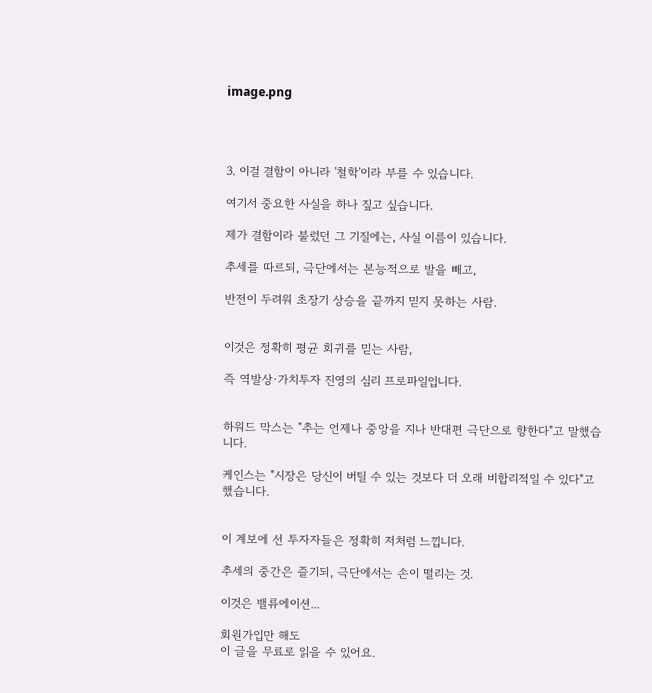image.png




3. 이걸 결함이 아니라 '철학'이라 부를 수 있습니다.

여기서 중요한 사실을 하나 짚고 싶습니다.

제가 결함이라 불렀던 그 기질에는, 사실 이름이 있습니다.

추세를 따르되, 극단에서는 본능적으로 발을 빼고,

반전이 두려워 초장기 상승을 끝까지 믿지 못하는 사람.


이것은 정확히 평균 회귀를 믿는 사람,

즉 역발상·가치투자 진영의 심리 프로파일입니다.


하워드 막스는 "추는 언제나 중앙을 지나 반대편 극단으로 향한다"고 말했습니다.

케인스는 "시장은 당신이 버틸 수 있는 것보다 더 오래 비합리적일 수 있다"고 했습니다.


이 계보에 선 투자자들은 정확히 저처럼 느낍니다.

추세의 중간은 즐기되, 극단에서는 손이 떨리는 것.

이것은 밸류에이션...

회원가입만 해도
이 글을 무료로 읽을 수 있어요.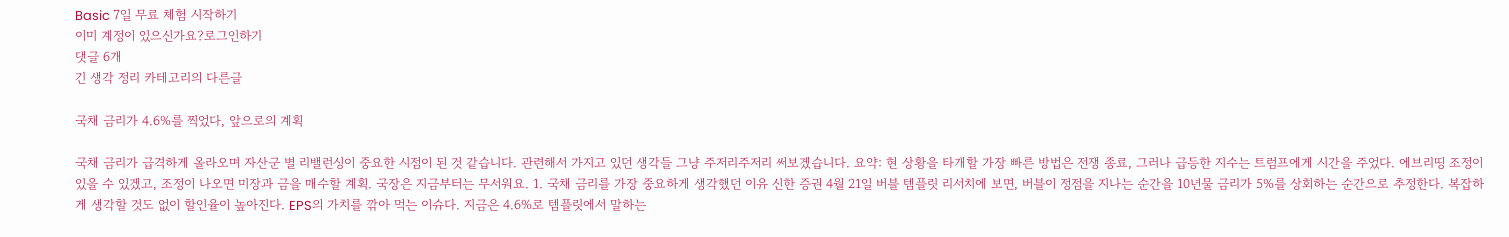Basic 7일 무료 체험 시작하기
이미 계정이 있으신가요?로그인하기
댓글 6개
긴 생각 정리 카테고리의 다른글

국채 금리가 4.6%를 찍었다, 앞으로의 계획

국채 금리가 급격하게 올라오며 자산군 별 리밸런싱이 중요한 시점이 된 것 같습니다. 관련해서 가지고 있던 생각들 그냥 주저리주저리 써보겠습니다. 요약: 현 상황을 타개할 가장 빠른 방법은 전쟁 종료, 그러나 급등한 지수는 트럼프에게 시간을 주었다. 에브리띵 조정이 있을 수 있겠고, 조정이 나오면 미장과 금을 매수할 계획. 국장은 지금부터는 무서워요. 1. 국채 금리를 가장 중요하게 생각했던 이유 신한 증권 4월 21일 버블 템플릿 리서치에 보면, 버블이 정점을 지나는 순간을 10년물 금리가 5%를 상회하는 순간으로 추정한다. 복잡하게 생각할 것도 없이 할인율이 높아진다. EPS의 가치를 깎아 먹는 이슈다. 지금은 4.6%로 템플릿에서 말하는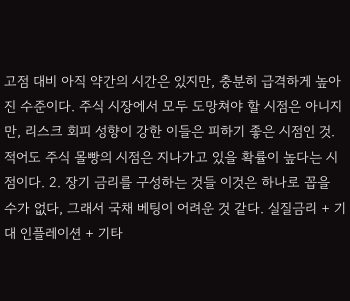고점 대비 아직 약간의 시간은 있지만, 충분히 급격하게 높아진 수준이다. 주식 시장에서 모두 도망쳐야 할 시점은 아니지만, 리스크 회피 성향이 강한 이들은 피하기 좋은 시점인 것. 적어도 주식 몰빵의 시점은 지나가고 있을 확률이 높다는 시점이다. 2. 장기 금리를 구성하는 것들 이것은 하나로 꼽을 수가 없다, 그래서 국채 베팅이 어려운 것 같다. 실질금리 + 기대 인플레이션 + 기타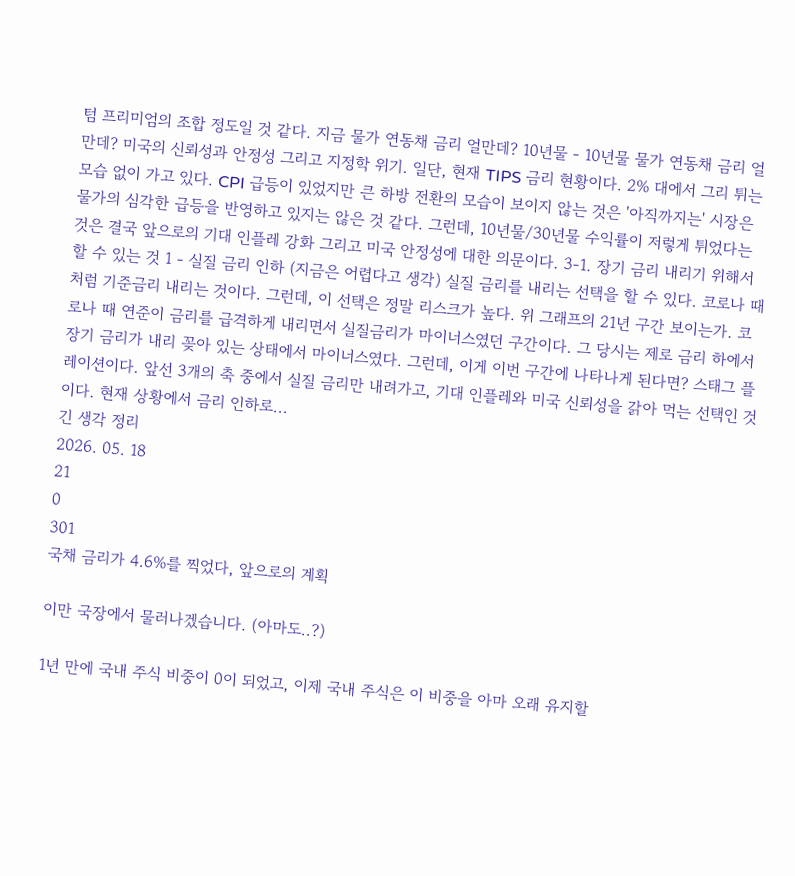텀 프리미엄의 조합 정도일 것 같다. 지금 물가 연동채 금리 얼만데? 10년물 - 10년물 물가 연동채 금리 얼만데? 미국의 신뢰성과 안정성 그리고 지정학 위기. 일단, 현재 TIPS 금리 현황이다. 2% 대에서 그리 튀는 모습 없이 가고 있다. CPI 급등이 있었지만 큰 하방 전환의 모습이 보이지 않는 것은 '아직까지는' 시장은 물가의 심각한 급등을 반영하고 있지는 않은 것 같다. 그런데, 10년물/30년물 수익률이 저렇게 튀었다는 것은 결국 앞으로의 기대 인플레 강화 그리고 미국 안정성에 대한 의문이다. 3-1. 장기 금리 내리기 위해서 할 수 있는 것 1 - 실질 금리 인하 (지금은 어렵다고 생각) 실질 금리를 내리는 선택을 할 수 있다. 코로나 때처럼 기준금리 내리는 것이다. 그런데, 이 선택은 정말 리스크가 높다. 위 그래프의 21년 구간 보이는가. 코로나 때 연준이 금리를 급격하게 내리면서 실질금리가 마이너스였던 구간이다. 그 당시는 제로 금리 하에서 장기 금리가 내리 꽂아 있는 상태에서 마이너스였다. 그런데, 이게 이번 구간에 나타나게 된다면? 스태그 플레이션이다. 앞선 3개의 축 중에서 실질 금리만 내려가고, 기대 인플레와 미국 신뢰성을 갉아 먹는 선택인 것이다. 현재 상황에서 금리 인하로...
긴 생각 정리
2026. 05. 18
21
0
301
국채 금리가 4.6%를 찍었다, 앞으로의 계획

이만 국장에서 물러나겠습니다. (아마도..?)

1년 만에 국내 주식 비중이 0이 되었고, 이제 국내 주식은 이 비중을 아마 오래 유지할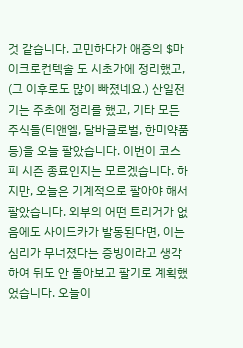것 같습니다. 고민하다가 애증의 $마이크로컨텍솔 도 시초가에 정리했고, (그 이후로도 많이 빠졌네요.) 산일전기는 주초에 정리를 했고, 기타 모든 주식들(티앤엘, 달바글로벌, 한미약품 등)을 오늘 팔았습니다. 이번이 코스피 시즌 종료인지는 모르겠습니다. 하지만, 오늘은 기계적으로 팔아야 해서 팔았습니다. 외부의 어떤 트리거가 없음에도 사이드카가 발동된다면, 이는 심리가 무너졌다는 증빙이라고 생각하여 뒤도 안 돌아보고 팔기로 계획했었습니다. 오늘이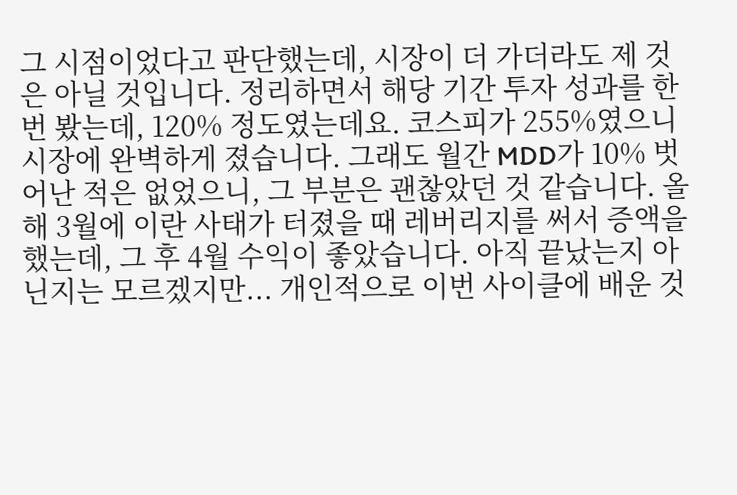그 시점이었다고 판단했는데, 시장이 더 가더라도 제 것은 아닐 것입니다. 정리하면서 해당 기간 투자 성과를 한번 봤는데, 120% 정도였는데요. 코스피가 255%였으니 시장에 완벽하게 졌습니다. 그래도 월간 MDD가 10% 벗어난 적은 없었으니, 그 부분은 괜찮았던 것 같습니다. 올해 3월에 이란 사태가 터졌을 때 레버리지를 써서 증액을 했는데, 그 후 4월 수익이 좋았습니다. 아직 끝났는지 아닌지는 모르겠지만... 개인적으로 이번 사이클에 배운 것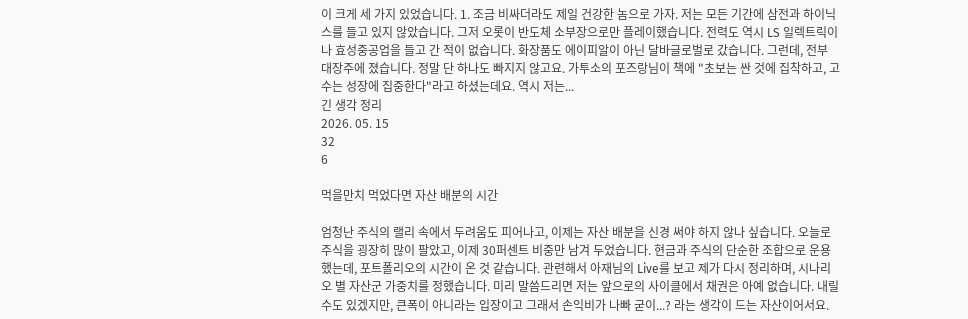이 크게 세 가지 있었습니다. 1. 조금 비싸더라도 제일 건강한 놈으로 가자. 저는 모든 기간에 삼전과 하이닉스를 들고 있지 않았습니다. 그저 오롯이 반도체 소부장으로만 플레이했습니다. 전력도 역시 LS 일렉트릭이나 효성중공업을 들고 간 적이 없습니다. 화장품도 에이피알이 아닌 달바글로벌로 갔습니다. 그런데, 전부 대장주에 졌습니다. 정말 단 하나도 빠지지 않고요. 가투소의 포즈랑님이 책에 "초보는 싼 것에 집착하고, 고수는 성장에 집중한다"라고 하셨는데요. 역시 저는...
긴 생각 정리
2026. 05. 15
32
6

먹을만치 먹었다면 자산 배분의 시간

엄청난 주식의 랠리 속에서 두려움도 피어나고, 이제는 자산 배분을 신경 써야 하지 않나 싶습니다. 오늘로 주식을 굉장히 많이 팔았고, 이제 30퍼센트 비중만 남겨 두었습니다. 현금과 주식의 단순한 조합으로 운용했는데, 포트폴리오의 시간이 온 것 같습니다. 관련해서 아재님의 Live를 보고 제가 다시 정리하며, 시나리오 별 자산군 가중치를 정했습니다. 미리 말씀드리면 저는 앞으로의 사이클에서 채권은 아예 없습니다. 내릴 수도 있겠지만, 큰폭이 아니라는 입장이고 그래서 손익비가 나빠 굳이...? 라는 생각이 드는 자산이어서요.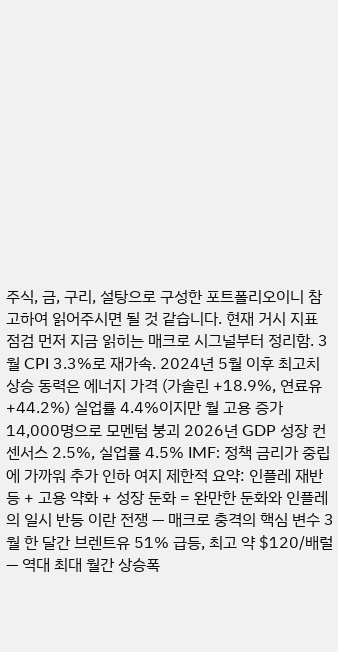주식, 금, 구리, 설탕으로 구성한 포트폴리오이니 참고하여 읽어주시면 될 것 같습니다. 현재 거시 지표 점검 먼저 지금 읽히는 매크로 시그널부터 정리함. 3월 CPI 3.3%로 재가속. 2024년 5월 이후 최고치 상승 동력은 에너지 가격 (가솔린 +18.9%, 연료유 +44.2%) 실업률 4.4%이지만 월 고용 증가 14,000명으로 모멘텀 붕괴 2026년 GDP 성장 컨센서스 2.5%, 실업률 4.5% IMF: 정책 금리가 중립에 가까워 추가 인하 여지 제한적 요약: 인플레 재반등 + 고용 약화 + 성장 둔화 = 완만한 둔화와 인플레의 일시 반등 이란 전쟁 — 매크로 충격의 핵심 변수 3월 한 달간 브렌트유 51% 급등, 최고 약 $120/배럴 — 역대 최대 월간 상승폭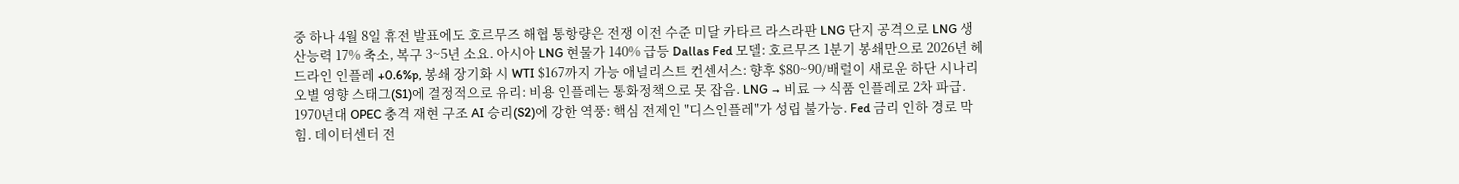중 하나 4월 8일 휴전 발표에도 호르무즈 해협 통항량은 전쟁 이전 수준 미달 카타르 라스라판 LNG 단지 공격으로 LNG 생산능력 17% 축소, 복구 3~5년 소요. 아시아 LNG 현물가 140% 급등 Dallas Fed 모델: 호르무즈 1분기 봉쇄만으로 2026년 헤드라인 인플레 +0.6%p, 봉쇄 장기화 시 WTI $167까지 가능 애널리스트 컨센서스: 향후 $80~90/배럴이 새로운 하단 시나리오별 영향 스태그(S1)에 결정적으로 유리: 비용 인플레는 통화정책으로 못 잡음. LNG → 비료 → 식품 인플레로 2차 파급. 1970년대 OPEC 충격 재현 구조 AI 승리(S2)에 강한 역풍: 핵심 전제인 "디스인플레"가 성립 불가능. Fed 금리 인하 경로 막힘. 데이터센터 전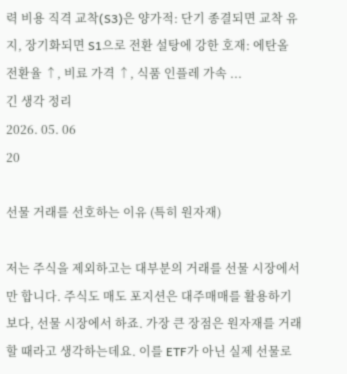력 비용 직격 교착(S3)은 양가적: 단기 종결되면 교착 유지, 장기화되면 S1으로 전환 설탕에 강한 호재: 에탄올 전환율 ↑, 비료 가격 ↑, 식품 인플레 가속 ...
긴 생각 정리
2026. 05. 06
20

선물 거래를 선호하는 이유 (특히 원자재)

저는 주식을 제외하고는 대부분의 거래를 선물 시장에서만 합니다. 주식도 매도 포지션은 대주매매를 활용하기보다, 선물 시장에서 하죠. 가장 큰 장점은 원자재를 거래할 때라고 생각하는데요. 이를 ETF가 아닌 실제 선물로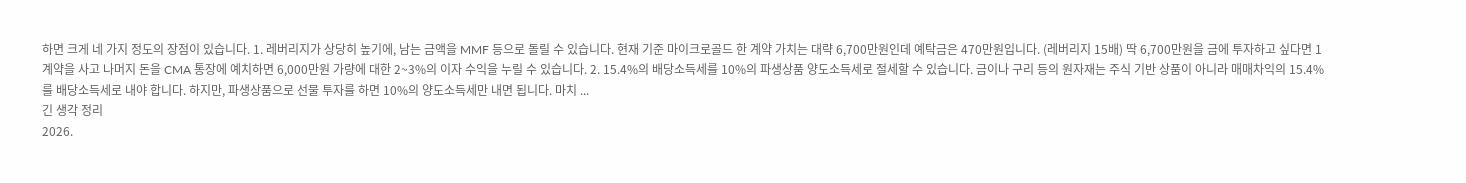하면 크게 네 가지 정도의 장점이 있습니다. 1. 레버리지가 상당히 높기에, 남는 금액을 MMF 등으로 돌릴 수 있습니다. 현재 기준 마이크로골드 한 계약 가치는 대략 6,700만원인데 예탁금은 470만원입니다. (레버리지 15배) 딱 6,700만원을 금에 투자하고 싶다면 1계약을 사고 나머지 돈을 CMA 통장에 예치하면 6,000만원 가량에 대한 2~3%의 이자 수익을 누릴 수 있습니다. 2. 15.4%의 배당소득세를 10%의 파생상품 양도소득세로 절세할 수 있습니다. 금이나 구리 등의 원자재는 주식 기반 상품이 아니라 매매차익의 15.4%를 배당소득세로 내야 합니다. 하지만, 파생상품으로 선물 투자를 하면 10%의 양도소득세만 내면 됩니다. 마치 ...
긴 생각 정리
2026.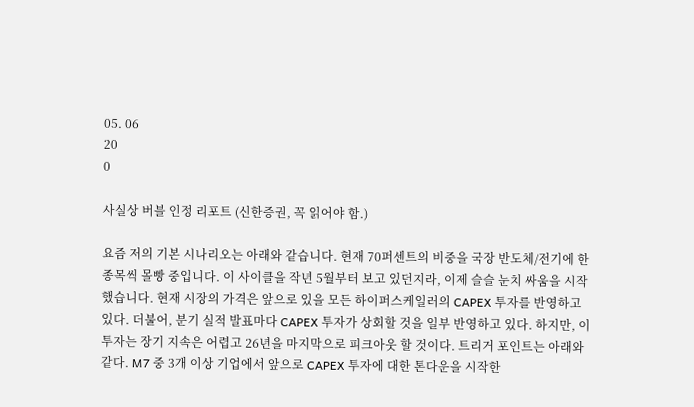05. 06
20
0

사실상 버블 인정 리포트 (신한증권, 꼭 읽어야 함.)

요즘 저의 기본 시나리오는 아래와 같습니다. 현재 70퍼센트의 비중을 국장 반도체/전기에 한 종목씩 몰빵 중입니다. 이 사이클을 작년 5월부터 보고 있던지라, 이제 슬슬 눈치 싸움을 시작했습니다. 현재 시장의 가격은 앞으로 있을 모든 하이퍼스케일러의 CAPEX 투자를 반영하고 있다. 더불어, 분기 실적 발표마다 CAPEX 투자가 상회할 것을 일부 반영하고 있다. 하지만, 이 투자는 장기 지속은 어렵고 26년을 마지막으로 피크아웃 할 것이다. 트리거 포인트는 아래와 같다. M7 중 3개 이상 기업에서 앞으로 CAPEX 투자에 대한 톤다운을 시작한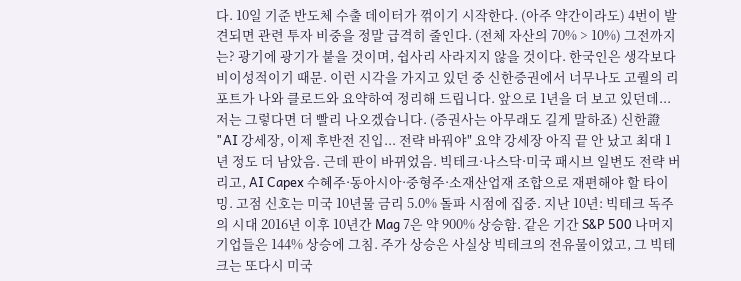다. 10일 기준 반도체 수출 데이터가 꺾이기 시작한다. (아주 약간이라도) 4번이 발견되면 관련 투자 비중을 정말 급격히 줄인다. (전체 자산의 70% > 10%) 그전까지는? 광기에 광기가 붙을 것이며, 쉽사리 사라지지 않을 것이다. 한국인은 생각보다 비이성적이기 때문. 이런 시각을 가지고 있던 중 신한증권에서 너무나도 고퀄의 리포트가 나와 클로드와 요약하여 정리해 드립니다. 앞으로 1년을 더 보고 있던데... 저는 그렇다면 더 빨리 나오겠습니다. (증권사는 아무래도 길게 말하죠) 신한證 "AI 강세장, 이제 후반전 진입... 전략 바꿔야" 요약 강세장 아직 끝 안 났고 최대 1년 정도 더 남았음. 근데 판이 바뀌었음. 빅테크·나스닥·미국 패시브 일변도 전략 버리고, AI Capex 수혜주·동아시아·중형주·소재산업재 조합으로 재편해야 할 타이밍. 고점 신호는 미국 10년물 금리 5.0% 돌파 시점에 집중. 지난 10년: 빅테크 독주의 시대 2016년 이후 10년간 Mag 7은 약 900% 상승함. 같은 기간 S&P 500 나머지 기업들은 144% 상승에 그침. 주가 상승은 사실상 빅테크의 전유물이었고, 그 빅테크는 또다시 미국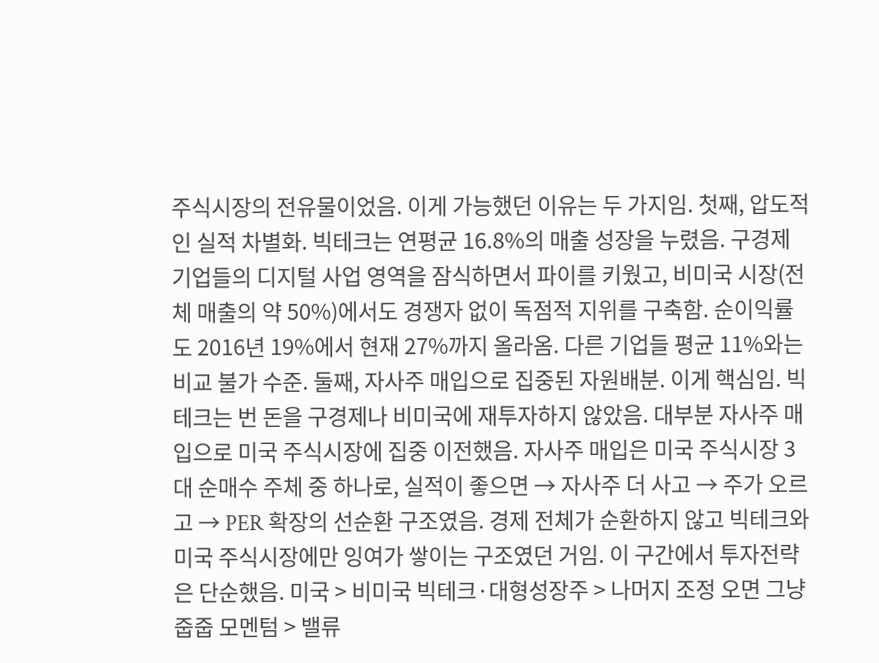주식시장의 전유물이었음. 이게 가능했던 이유는 두 가지임. 첫째, 압도적인 실적 차별화. 빅테크는 연평균 16.8%의 매출 성장을 누렸음. 구경제 기업들의 디지털 사업 영역을 잠식하면서 파이를 키웠고, 비미국 시장(전체 매출의 약 50%)에서도 경쟁자 없이 독점적 지위를 구축함. 순이익률도 2016년 19%에서 현재 27%까지 올라옴. 다른 기업들 평균 11%와는 비교 불가 수준. 둘째, 자사주 매입으로 집중된 자원배분. 이게 핵심임. 빅테크는 번 돈을 구경제나 비미국에 재투자하지 않았음. 대부분 자사주 매입으로 미국 주식시장에 집중 이전했음. 자사주 매입은 미국 주식시장 3대 순매수 주체 중 하나로, 실적이 좋으면 → 자사주 더 사고 → 주가 오르고 → PER 확장의 선순환 구조였음. 경제 전체가 순환하지 않고 빅테크와 미국 주식시장에만 잉여가 쌓이는 구조였던 거임. 이 구간에서 투자전략은 단순했음. 미국 > 비미국 빅테크·대형성장주 > 나머지 조정 오면 그냥 줍줍 모멘텀 > 밸류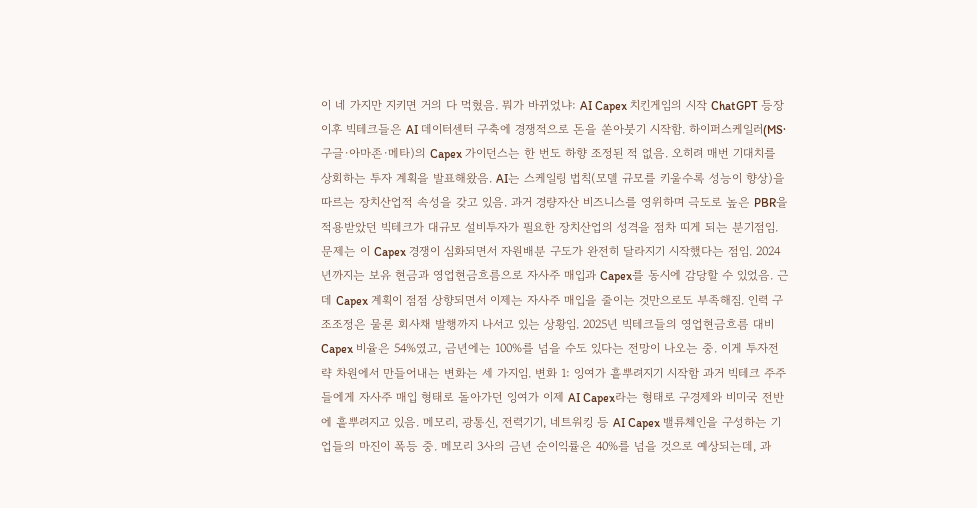이 네 가지만 지키면 거의 다 먹혔음. 뭐가 바뀌었냐: AI Capex 치킨게임의 시작 ChatGPT 등장 이후 빅테크들은 AI 데이터센터 구축에 경쟁적으로 돈을 쏟아붓기 시작함. 하이퍼스케일러(MS·구글·아마존·메타)의 Capex 가이던스는 한 번도 하향 조정된 적 없음. 오히려 매번 기대치를 상회하는 투자 계획을 발표해왔음. AI는 스케일링 법칙(모델 규모를 키울수록 성능이 향상)을 따르는 장치산업적 속성을 갖고 있음. 과거 경량자산 비즈니스를 영위하며 극도로 높은 PBR을 적용받았던 빅테크가 대규모 설비투자가 필요한 장치산업의 성격을 점차 띠게 되는 분기점임. 문제는 이 Capex 경쟁이 심화되면서 자원배분 구도가 완전히 달라지기 시작했다는 점임. 2024년까지는 보유 현금과 영업현금흐름으로 자사주 매입과 Capex를 동시에 감당할 수 있었음. 근데 Capex 계획이 점점 상향되면서 이제는 자사주 매입을 줄이는 것만으로도 부족해짐. 인력 구조조정은 물론 회사채 발행까지 나서고 있는 상황임. 2025년 빅테크들의 영업현금흐름 대비 Capex 비율은 54%였고, 금년에는 100%를 넘을 수도 있다는 전망이 나오는 중. 이게 투자전략 차원에서 만들어내는 변화는 세 가지임. 변화 1: 잉여가 흩뿌려지기 시작함 과거 빅테크 주주들에게 자사주 매입 형태로 돌아가던 잉여가 이제 AI Capex라는 형태로 구경제와 비미국 전반에 흩뿌려지고 있음. 메모리, 광통신, 전력기기, 네트워킹 등 AI Capex 밸류체인을 구성하는 기업들의 마진이 폭등 중. 메모리 3사의 금년 순이익률은 40%를 넘을 것으로 예상되는데, 과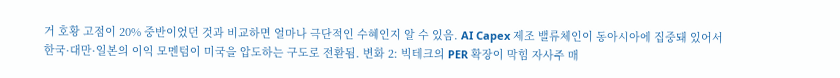거 호황 고점이 20% 중반이었던 것과 비교하면 얼마나 극단적인 수혜인지 알 수 있음. AI Capex 제조 밸류체인이 동아시아에 집중돼 있어서 한국·대만·일본의 이익 모멘텀이 미국을 압도하는 구도로 전환됨. 변화 2: 빅테크의 PER 확장이 막힘 자사주 매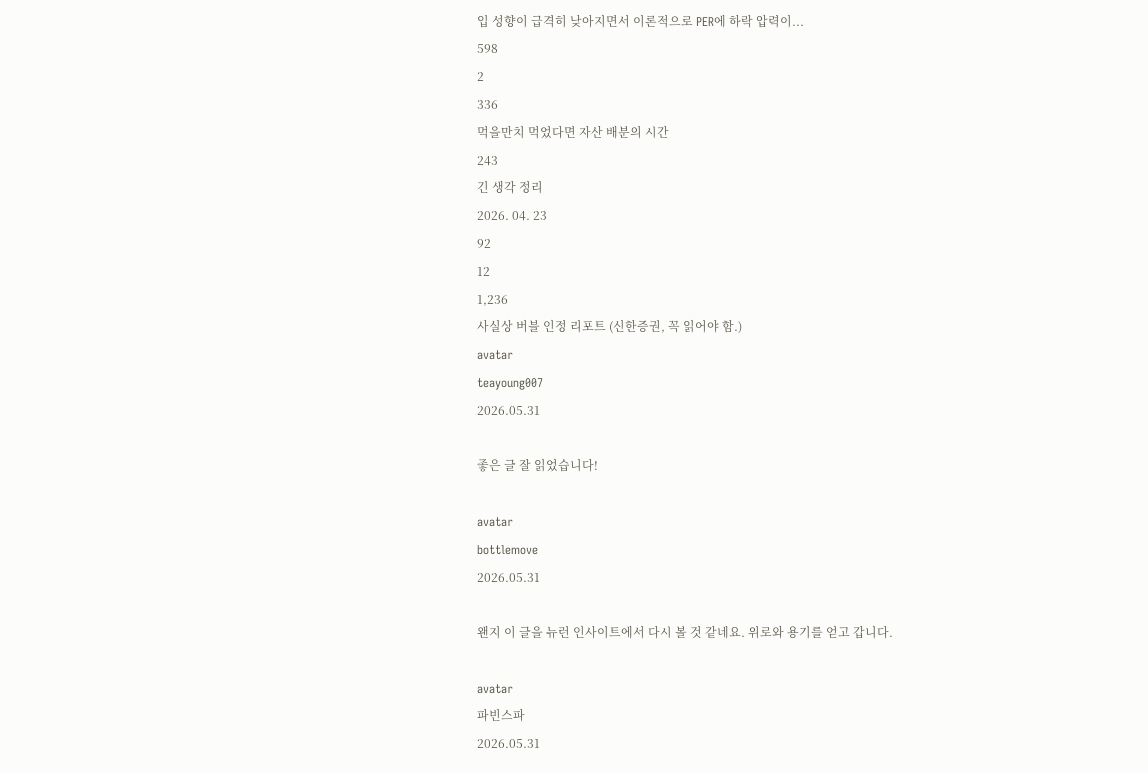입 성향이 급격히 낮아지면서 이론적으로 PER에 하락 압력이...
598
2
336
먹을만치 먹었다면 자산 배분의 시간
243
긴 생각 정리
2026. 04. 23
92
12
1,236
사실상 버블 인정 리포트 (신한증권, 꼭 읽어야 함.)
avatar
teayoung007
2026.05.31

좋은 글 잘 읽었습니다!

avatar
bottlemove
2026.05.31

왠지 이 글을 뉴런 인사이트에서 다시 볼 것 같네요. 위로와 용기를 얻고 갑니다.

avatar
파빈스파
2026.05.31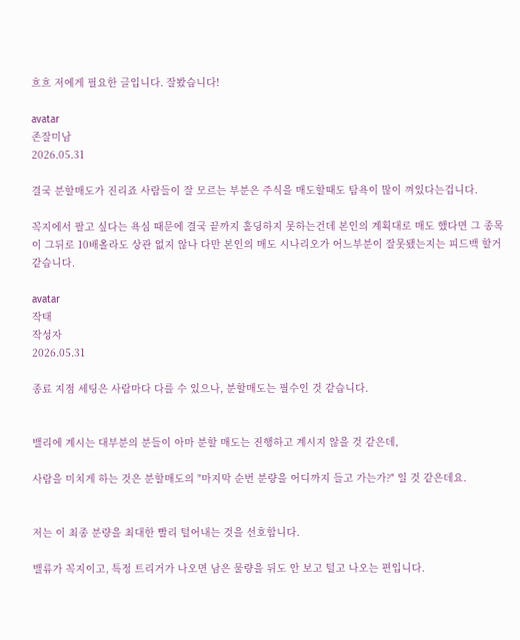흐흐 저에게 필요한 글입니다. 잘봤습니다!

avatar
존잘미남
2026.05.31

결국 분할매도가 진리죠 사람들이 잘 모르는 부분은 주식을 매도할때도 탐욕이 많이 껴있다는겁니다.

꼭지에서 팔고 싶다는 욕심 때문에 결국 끝까지 홀딩하지 못하는건데 본인의 계획대로 매도 했다면 그 종목이 그뒤로 10배올라도 상관 없지 않나 다만 본인의 매도 시나리오가 어느부분이 잘못됐는지는 피드백 할거 같습니다.

avatar
작태
작성자
2026.05.31

종료 지점 세팅은 사람마다 다를 수 있으나, 분할매도는 필수인 것 같습니다.


밸리에 계시는 대부분의 분들이 아마 분할 매도는 진행하고 계시지 않을 것 같은데,

사람을 미치게 하는 것은 분할매도의 "마지막 순번 분량을 어디까지 들고 가는가?" 일 것 같은데요.


저는 이 최종 분량을 최대한 빨리 털어내는 것을 선호합니다.

밸류가 꼭지이고, 특정 트리거가 나오면 남은 물량을 뒤도 안 보고 털고 나오는 편입니다.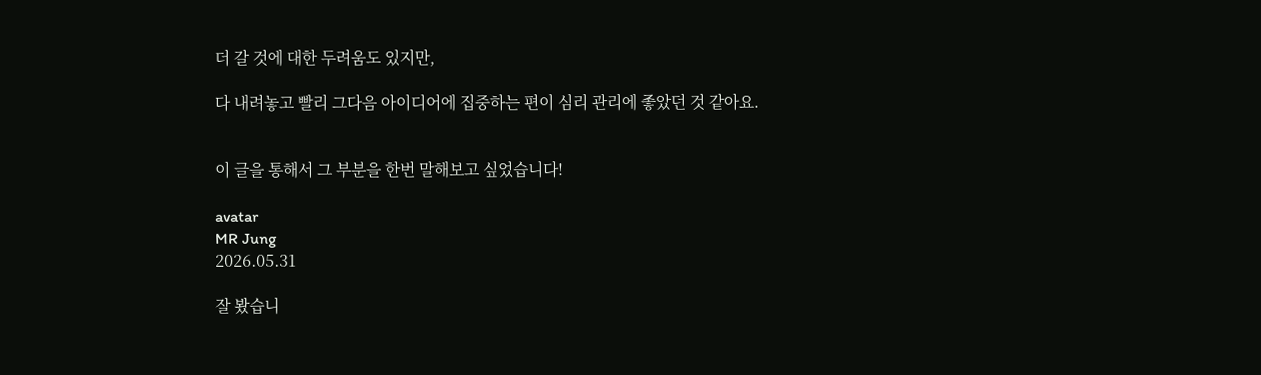더 갈 것에 대한 두려움도 있지만,

다 내려놓고 빨리 그다음 아이디어에 집중하는 편이 심리 관리에 좋았던 것 같아요.


이 글을 통해서 그 부분을 한번 말해보고 싶었습니다!

avatar
MR Jung
2026.05.31

잘 봤습니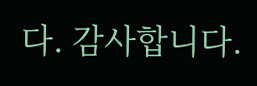다. 감사합니다.